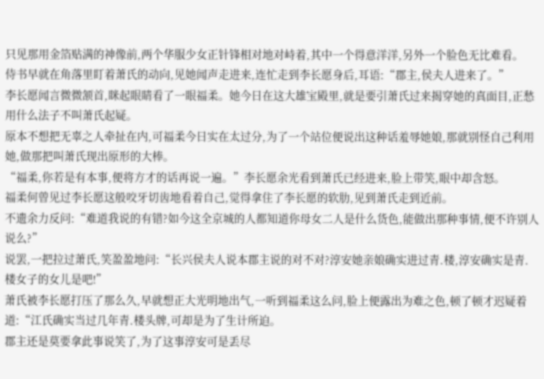只见那用金箔贴满的神像前,两个华服少女正针锋相对地对峙着,其中一个得意洋洋,另外一个脸色无比难看。
侍书早就在角落里盯着萧氏的动向,见她闻声走进来,连忙走到李长愿身后,耳语:“郡主,侯夫人进来了。”
李长愿闻言微微颔首,眯起眼睛看了一眼福柔。她今日在这大雄宝殿里,就是要引萧氏过来揭穿她的真面目,正愁用什么法子不叫萧氏起疑。
原本不想把无辜之人牵扯在内,可福柔今日实在太过分,为了一个站位便说出这种话羞辱她娘,那就别怪自己利用她,做那把叫萧氏现出原形的大棒。
“福柔,你若是有本事,便将方才的话再说一遍。”李长愿余光看到萧氏已经进来,脸上带笑,眼中却含怒。
福柔何曾见过李长愿这般咬牙切齿地看着自己,觉得拿住了李长愿的软肋,见到萧氏走到近前。
不遗余力反问:“难道我说的有错?如今这全京城的人都知道你母女二人是什么货色,能做出那种事情,便不许别人说么?”
说罢,一把拉过萧氏,笑盈盈地问:“长兴侯夫人说本郡主说的对不对?淳安她亲娘确实进过青.楼,淳安确实是青.楼女子的女儿是吧!”
萧氏被李长愿打压了那么久,早就想正大光明地出气,一听到福柔这么问,脸上便露出为难之色,顿了顿才迟疑着道:“江氏确实当过几年青.楼头牌,可却是为了生计所迫。
郡主还是莫要拿此事说笑了,为了这事淳安可是丢尽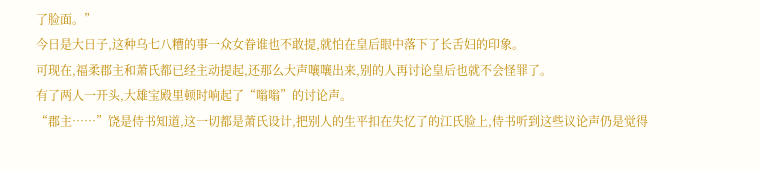了脸面。”
今日是大日子,这种乌七八糟的事一众女眷谁也不敢提,就怕在皇后眼中落下了长舌妇的印象。
可现在,福柔郡主和萧氏都已经主动提起,还那么大声嚷嚷出来,别的人再讨论皇后也就不会怪罪了。
有了两人一开头,大雄宝殿里顿时响起了“嗡嗡”的讨论声。
“郡主……”饶是侍书知道,这一切都是萧氏设计,把别人的生平扣在失忆了的江氏脸上,侍书听到这些议论声仍是觉得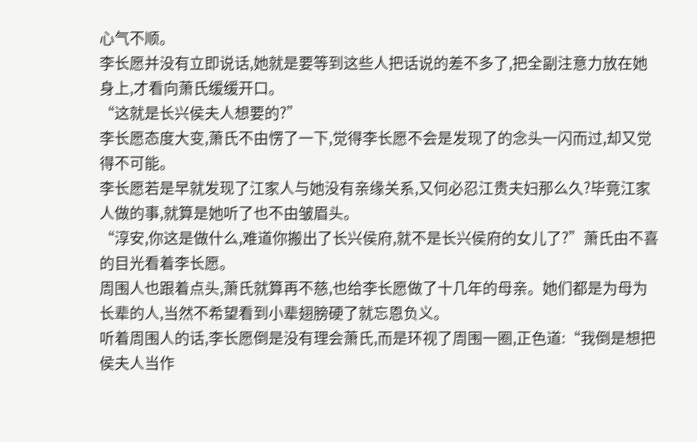心气不顺。
李长愿并没有立即说话,她就是要等到这些人把话说的差不多了,把全副注意力放在她身上,才看向萧氏缓缓开口。
“这就是长兴侯夫人想要的?”
李长愿态度大变,萧氏不由愣了一下,觉得李长愿不会是发现了的念头一闪而过,却又觉得不可能。
李长愿若是早就发现了江家人与她没有亲缘关系,又何必忍江贵夫妇那么久?毕竟江家人做的事,就算是她听了也不由皱眉头。
“淳安,你这是做什么,难道你搬出了长兴侯府,就不是长兴侯府的女儿了?”萧氏由不喜的目光看着李长愿。
周围人也跟着点头,萧氏就算再不慈,也给李长愿做了十几年的母亲。她们都是为母为长辈的人,当然不希望看到小辈翅膀硬了就忘恩负义。
听着周围人的话,李长愿倒是没有理会萧氏,而是环视了周围一圈,正色道:“我倒是想把侯夫人当作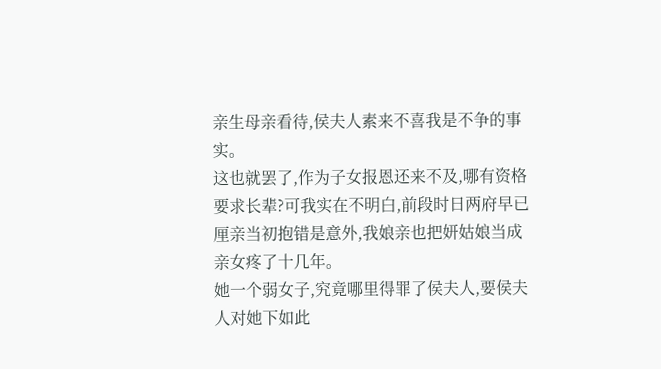亲生母亲看待,侯夫人素来不喜我是不争的事实。
这也就罢了,作为子女报恩还来不及,哪有资格要求长辈?可我实在不明白,前段时日两府早已厘亲当初抱错是意外,我娘亲也把妍姑娘当成亲女疼了十几年。
她一个弱女子,究竟哪里得罪了侯夫人,要侯夫人对她下如此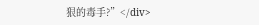狠的毒手?”</div>